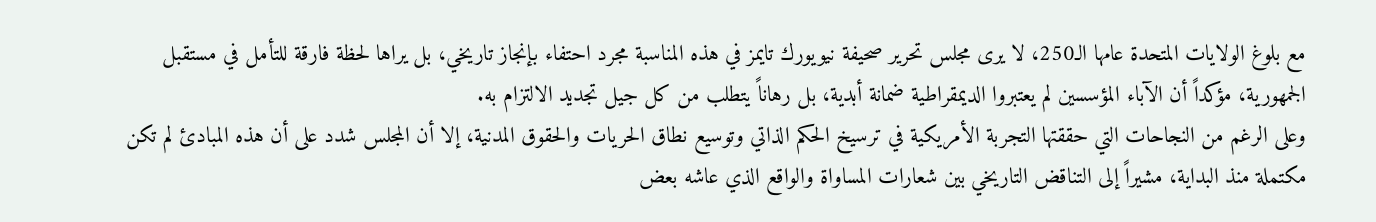مع بلوغ الولايات المتحدة عامها الـ250، لا يرى مجلس تحرير صحيفة نيويورك تايمز في هذه المناسبة مجرد احتفاء بإنجاز تاريخي، بل يراها لحظة فارقة للتأمل في مستقبل الجمهورية، مؤكداً أن الآباء المؤسسين لم يعتبروا الديمقراطية ضمانة أبدية، بل رهاناً يتطلب من كل جيل تجديد الالتزام به.
وعلى الرغم من النجاحات التي حققتها التجربة الأمريكية في ترسيخ الحكم الذاتي وتوسيع نطاق الحريات والحقوق المدنية، إلا أن المجلس شدد على أن هذه المبادئ لم تكن مكتملة منذ البداية، مشيراً إلى التناقض التاريخي بين شعارات المساواة والواقع الذي عاشه بعض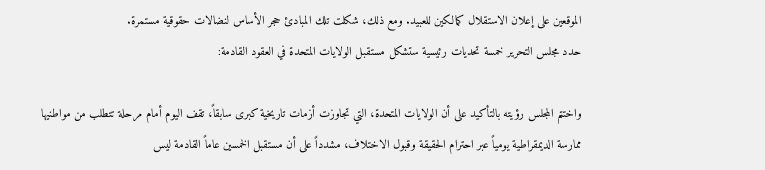الموقعين على إعلان الاستقلال كمالكين للعبيد. ومع ذلك، شكلت تلك المبادئ حجر الأساس لنضالات حقوقية مستمرة.
حدد مجلس التحرير خمسة تحديات رئيسية ستشكل مستقبل الولايات المتحدة في العقود القادمة:

واختتم المجلس رؤيته بالتأكيد على أن الولايات المتحدة، التي تجاوزت أزمات تاريخية كبرى سابقاً، تقف اليوم أمام مرحلة تتطلب من مواطنيها ممارسة الديمقراطية يومياً عبر احترام الحقيقة وقبول الاختلاف، مشدداً على أن مستقبل الخمسين عاماً القادمة ليس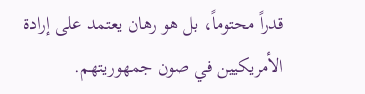قدراً محتوماً، بل هو رهان يعتمد على إرادة الأمريكيين في صون جمهوريتهم.